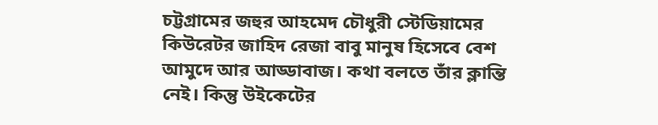চট্টগ্রামের জহুর আহমেদ চৌধুরী স্টেডিয়ামের কিউরেটর জাহিদ রেজা বাবু মানুষ হিসেবে বেশ আমুদে আর আড্ডাবাজ। কথা বলতে তাঁর ক্লান্তি নেই। কিন্তু উইকেটের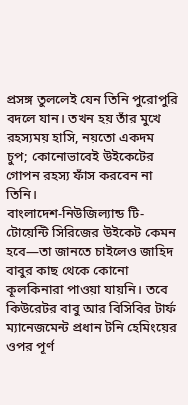প্রসঙ্গ তুললেই যেন তিনি পুরোপুরি বদলে যান। তখন হয় তাঁর মুখে রহস্যময় হাসি, নয়তো একদম চুপ; কোনোভাবেই উইকেটের গোপন রহস্য ফাঁস করবেন না তিনি।
বাংলাদেশ-নিউজিল্যান্ড টি-টোয়েন্টি সিরিজের উইকেট কেমন হবে—তা জানতে চাইলেও জাহিদ বাবুর কাছ থেকে কোনো কূলকিনারা পাওয়া যায়নি। তবে কিউরেটর বাবু আর বিসিবির টার্ফ ম্যানেজমেন্ট প্রধান টনি হেমিংয়ের ওপর পূর্ণ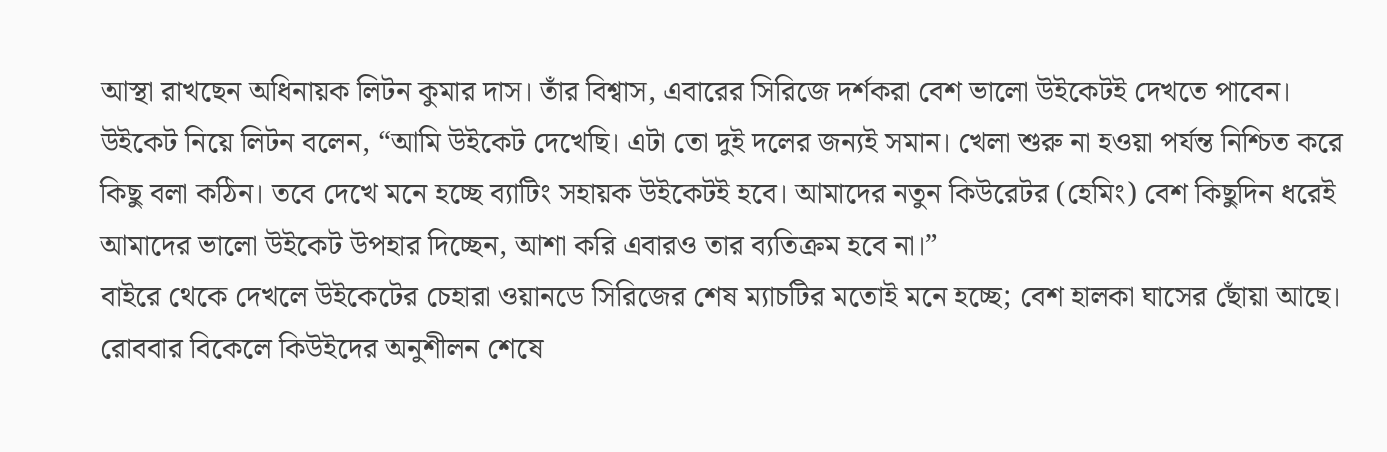আস্থা রাখছেন অধিনায়ক লিটন কুমার দাস। তাঁর বিশ্বাস, এবারের সিরিজে দর্শকরা বেশ ভালো উইকেটই দেখতে পাবেন।
উইকেট নিয়ে লিটন বলেন, “আমি উইকেট দেখেছি। এটা তো দুই দলের জন্যই সমান। খেলা শুরু না হওয়া পর্যন্ত নিশ্চিত করে কিছু বলা কঠিন। তবে দেখে মনে হচ্ছে ব্যাটিং সহায়ক উইকেটই হবে। আমাদের নতুন কিউরেটর (হেমিং) বেশ কিছুদিন ধরেই আমাদের ভালো উইকেট উপহার দিচ্ছেন, আশা করি এবারও তার ব্যতিক্রম হবে না।”
বাইরে থেকে দেখলে উইকেটের চেহারা ওয়ানডে সিরিজের শেষ ম্যাচটির মতোই মনে হচ্ছে; বেশ হালকা ঘাসের ছোঁয়া আছে। রোববার বিকেলে কিউইদের অনুশীলন শেষে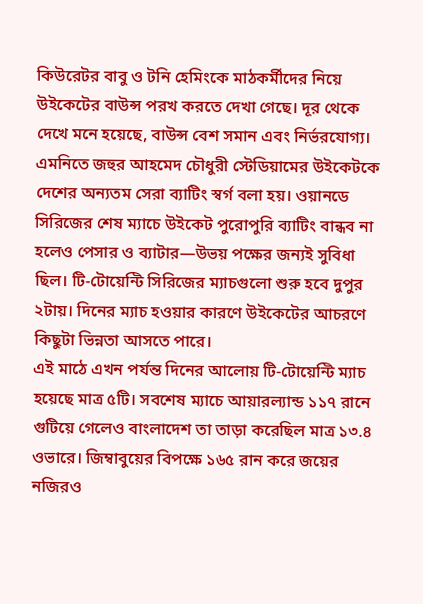কিউরেটর বাবু ও টনি হেমিংকে মাঠকর্মীদের নিয়ে উইকেটের বাউন্স পরখ করতে দেখা গেছে। দূর থেকে দেখে মনে হয়েছে, বাউন্স বেশ সমান এবং নির্ভরযোগ্য।
এমনিতে জহুর আহমেদ চৌধুরী স্টেডিয়ামের উইকেটকে দেশের অন্যতম সেরা ব্যাটিং স্বর্গ বলা হয়। ওয়ানডে সিরিজের শেষ ম্যাচে উইকেট পুরোপুরি ব্যাটিং বান্ধব না হলেও পেসার ও ব্যাটার—উভয় পক্ষের জন্যই সুবিধা ছিল। টি-টোয়েন্টি সিরিজের ম্যাচগুলো শুরু হবে দুপুর ২টায়। দিনের ম্যাচ হওয়ার কারণে উইকেটের আচরণে কিছুটা ভিন্নতা আসতে পারে।
এই মাঠে এখন পর্যন্ত দিনের আলোয় টি-টোয়েন্টি ম্যাচ হয়েছে মাত্র ৫টি। সবশেষ ম্যাচে আয়ারল্যান্ড ১১৭ রানে গুটিয়ে গেলেও বাংলাদেশ তা তাড়া করেছিল মাত্র ১৩.৪ ওভারে। জিম্বাবুয়ের বিপক্ষে ১৬৫ রান করে জয়ের নজিরও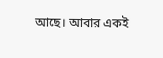আছে। আবার একই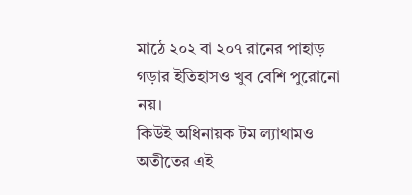মাঠে ২০২ বা ২০৭ রানের পাহাড় গড়ার ইতিহাসও খুব বেশি পুরোনো নয়।
কিউই অধিনায়ক টম ল্যাথামও অতীতের এই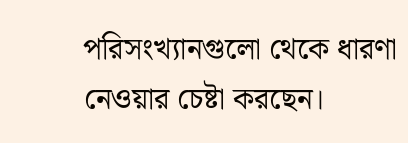পরিসংখ্যানগুলো থেকে ধারণা নেওয়ার চেষ্টা করছেন।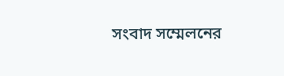সংবাদ সম্মেলনের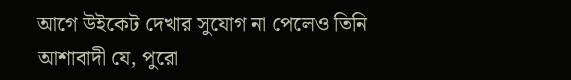আগে উইকেট দেখার সুযোগ না পেলেও তিনি আশাবাদী যে, পুরো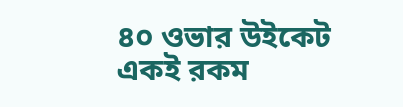৪০ ওভার উইকেট একই রকম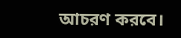আচরণ করবে।